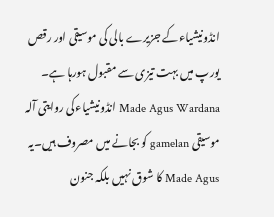انڈونیشیاءکے جزیرے بالی کی موسیقی اور رقص یورپ میں بہت تیزی سے مقبول ہورہا ہے۔
Made Agus Wardana انڈونیشیاءکی روایتی آلہ موسیقی gamelan کو بجانے میں مصروف ہیں۔یہ Made Agus کا شوق نہیں بلکہ جنون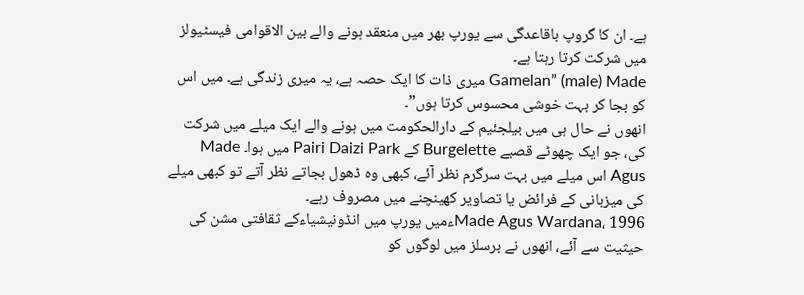ہے۔ ان کا گروپ باقاعدگی سے یورپ بھر میں منعقد ہونے والے بین الاقوامی فیسٹیولز میں شرکت کرتا رہتا ہے۔
Gamelan” (male) Made میری ذات کا ایک حصہ ہے، یہ میری زندگی ہے۔ میں اس کو بجا کر بہت خوشی محسوس کرتا ہوں”۔
انھوں نے حال ہی میں بیلجئیم کے دارالحکومت میں ہونے والے ایک میلے میں شرکت کی، جو ایک چھوٹے قصبے Burgelette کے Pairi Daizi Park میں ہوا۔ Made Agus اس میلے میں بہت سرگرم نظر آئے، کبھی وہ ڈھول بجاتے نظر آتے تو کبھی میلے کی میزبانی کے فرائض یا تصاویر کھینچنے میں مصروف رہے۔
Made Agus Wardana، 1996ءمیں یورپ میں انڈونیشیاءکے ثقافتی مشن کی حیثیت سے آئے، انھوں نے برسلز میں لوگوں کو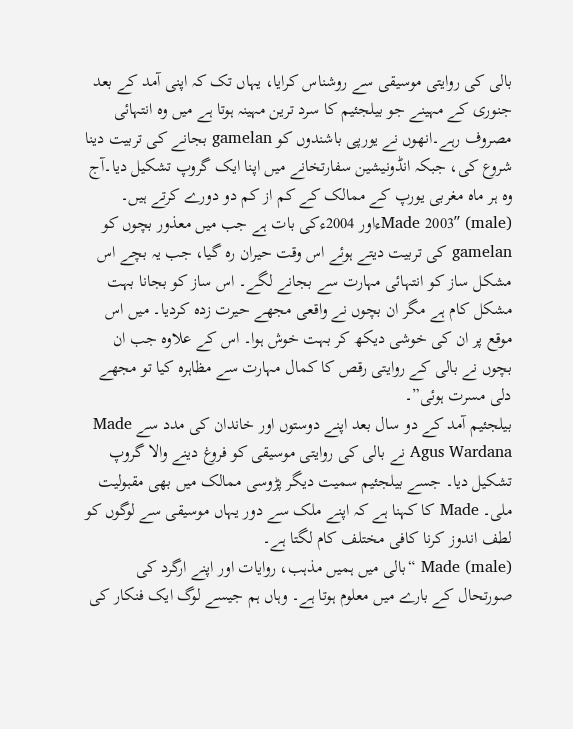بالی کی روایتی موسیقی سے روشناس کرایا، یہاں تک کہ اپنی آمد کے بعد جنوری کے مہینے جو بیلجئیم کا سرد ترین مہینہ ہوتا ہے میں وہ انتہائی مصروف رہے۔انھوں نے یورپی باشندوں کو gamelan بجانے کی تربیت دینا شروع کی، جبکہ انڈونیشین سفارتخانے میں اپنا ایک گروپ تشکیل دیا۔آج وہ ہر ماہ مغربی یورپ کے ممالک کے کم از کم دو دورے کرتے ہیں۔
(male) Made 2003″ءاور 2004ءکی بات ہے جب میں معذور بچوں کو gamelan کی تربیت دیتے ہوئے اس وقت حیران رہ گیا، جب یہ بچے اس مشکل ساز کو انتہائی مہارت سے بجانے لگے۔ اس ساز کو بجانا بہت مشکل کام ہے مگر ان بچوں نے واقعی مجھے حیرت زدہ کردیا۔ میں اس موقع پر ان کی خوشی دیکھ کر بہت خوش ہوا۔ اس کے علاوہ جب ان بچوں نے بالی کے روایتی رقص کا کمال مہارت سے مظاہرہ کیا تو مجھے دلی مسرت ہوئی”۔
بیلجئیم آمد کے دو سال بعد اپنے دوستوں اور خاندان کی مدد سے Made Agus Wardana نے بالی کی روایتی موسیقی کو فروغ دینے والا گروپ تشکیل دیا۔ جسے بیلجئیم سمیت دیگر پڑوسی ممالک میں بھی مقبولیت ملی۔ Made کا کہنا ہے کہ اپنے ملک سے دور یہاں موسیقی سے لوگوں کو لطف اندوز کرنا کافی مختلف کام لگتا ہے۔
(male) Made “بالی میں ہمیں مذہب، روایات اور اپنے ارگرد کی صورتحال کے بارے میں معلوم ہوتا ہے۔ وہاں ہم جیسے لوگ ایک فنکار کی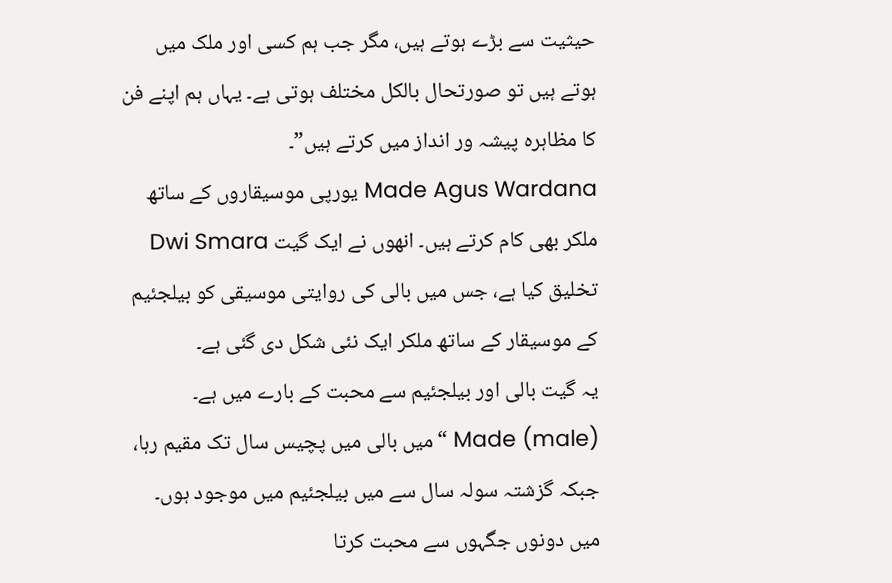حیثیت سے بڑے ہوتے ہیں، مگر جب ہم کسی اور ملک میں ہوتے ہیں تو صورتحال بالکل مختلف ہوتی ہے۔ یہاں ہم اپنے فن کا مظاہرہ پیشہ ور انداز میں کرتے ہیں”۔
Made Agus Wardana یورپی موسیقاروں کے ساتھ ملکر بھی کام کرتے ہیں۔ انھوں نے ایک گیت Dwi Smara تخلیق کیا ہے، جس میں بالی کی روایتی موسیقی کو بیلجئیم کے موسیقار کے ساتھ ملکر ایک نئی شکل دی گئی ہے۔
یہ گیت بالی اور بیلجئیم سے محبت کے بارے میں ہے۔
(male) Made “میں بالی میں پچیس سال تک مقیم رہا، جبکہ گزشتہ سولہ سال سے میں بیلجئیم میں موجود ہوں۔ میں دونوں جگہوں سے محبت کرتا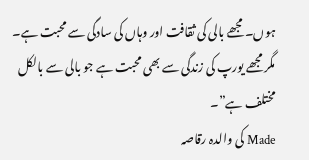ہوں۔ مجھے بالی کی ثقافت اور وہاں کی سادگی سے محبت ہے۔ مگر مجھے یورپ کی زندگی سے بھی محبت ہے جو بالی سے بالکل مختلف ہے”۔
Made کی والدہ رقاصہ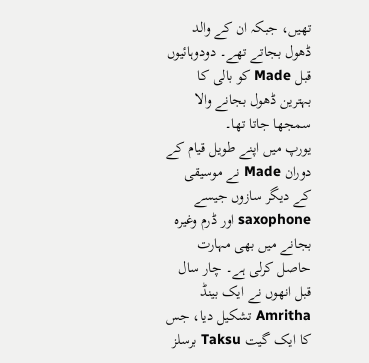تھیں، جبکہ ان کے والد ڈھول بجاتے تھے۔ دودوہائیوں قبل Made کو بالی کا بہترین ڈھول بجانے والا سمجھا جاتا تھا۔
یورپ میں اپنے طویل قیام کے دوران Made نے موسیقی کے دیگر سازوں جیسے saxophone اور ڈرم وغیرہ بجانے میں بھی مہارت حاصل کرلی ہے۔ چار سال قبل انھوں نے ایک بینڈ Amritha تشکیل دیا، جس کا ایک گیت Taksu برسلز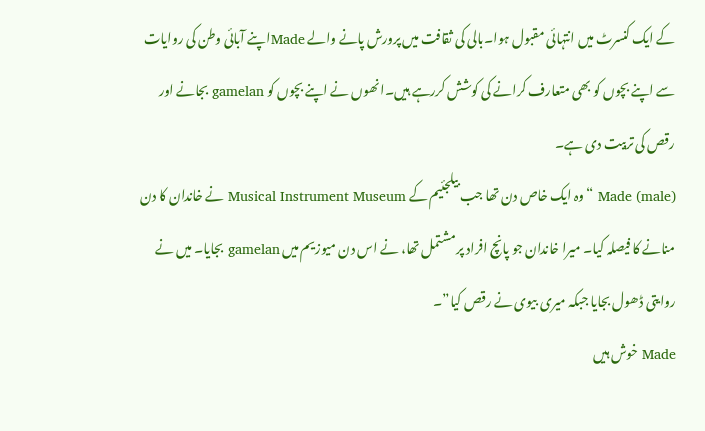کے ایک کنسرٹ میں انتہائی مقبول ہوا۔بالی کی ثقافت میں پرورش پانے والے Madeاپنے آبائی وطن کی روایات سے اپنے بچوں کو بھی متعارف کرانے کی کوشش کررہے ہیں۔انھوں نے اپنے بچوں کو gamelan بجانے اور رقص کی تربیت دی ہے۔
(male) Made “وہ ایک خاص دن تھا جب بیلجئیم کے Musical Instrument Museum نے خاندان کا دن منانے کا فیصلہ کیا۔ میرا خاندان جو پانچ افراد پر مشتمل تھا، نے اس دن میوزیم میں gamelan بجایا۔ میں نے روایتی ڈھول بجایا جبکہ میری بیوی نے رقص کیا”۔
Made خوش ہیں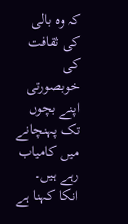کہ وہ بالی کی ثقافت کی خوبصورتی اپنے بچوں تک پہنچانے میں کامیاب رہے ہیں۔ انکا کہنا ہے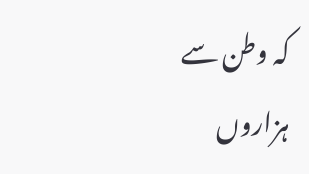کہ وطن سے ہزاروں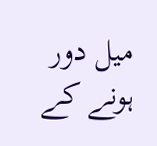میل دور ہونے کے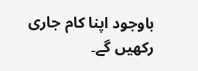باوجود اپنا کام جاری رکھیں گے۔